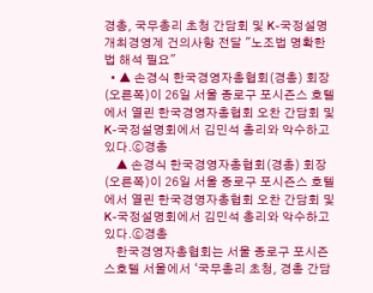경총, 국무총리 초청 간담회 및 K-국정설명 개최경영계 건의사항 전달 "노조법 명확한 법 해석 필요"
  • ▲ 손경식 한국경영자총협회(경총) 회장(오른쪽)이 26일 서울 종로구 포시즌스 호텔에서 열린 한국경영자총협회 오찬 간담회 및 K-국정설명회에서 김민석 총리와 악수하고 있다.ⓒ경총
    ▲ 손경식 한국경영자총협회(경총) 회장(오른쪽)이 26일 서울 종로구 포시즌스 호텔에서 열린 한국경영자총협회 오찬 간담회 및 K-국정설명회에서 김민석 총리와 악수하고 있다.ⓒ경총
    한국경영자총협회는 서울 종로구 포시즌스호텔 서울에서 ‘국무총리 초청, 경총 간담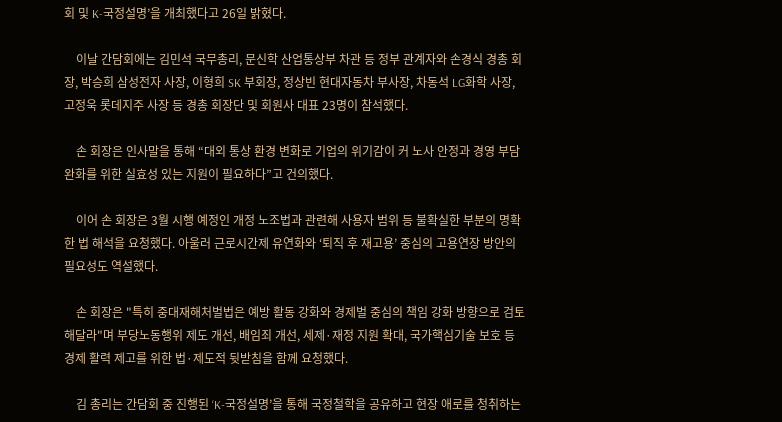회 및 K-국정설명’을 개최했다고 26일 밝혔다.

    이날 간담회에는 김민석 국무총리, 문신학 산업통상부 차관 등 정부 관계자와 손경식 경총 회장, 박승희 삼성전자 사장, 이형희 SK 부회장, 정상빈 현대자동차 부사장, 차동석 LG화학 사장, 고정욱 롯데지주 사장 등 경총 회장단 및 회원사 대표 23명이 참석했다.

    손 회장은 인사말을 통해 “대외 통상 환경 변화로 기업의 위기감이 커 노사 안정과 경영 부담 완화를 위한 실효성 있는 지원이 필요하다”고 건의했다.

    이어 손 회장은 3월 시행 예정인 개정 노조법과 관련해 사용자 범위 등 불확실한 부분의 명확한 법 해석을 요청했다. 아울러 근로시간제 유연화와 ‘퇴직 후 재고용’ 중심의 고용연장 방안의 필요성도 역설했다.

    손 회장은 "특히 중대재해처벌법은 예방 활동 강화와 경제벌 중심의 책임 강화 방향으로 검토해달라"며 부당노동행위 제도 개선, 배임죄 개선, 세제·재정 지원 확대, 국가핵심기술 보호 등 경제 활력 제고를 위한 법·제도적 뒷받침을 함께 요청했다.

    김 총리는 간담회 중 진행된 ‘K-국정설명’을 통해 국정철학을 공유하고 현장 애로를 청취하는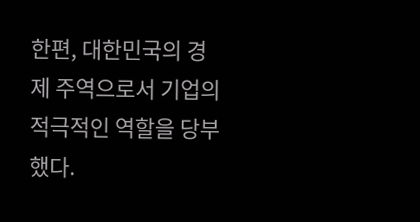한편, 대한민국의 경제 주역으로서 기업의 적극적인 역할을 당부했다.